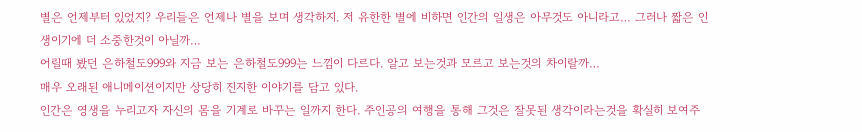별은 언제부터 있었지? 우리들은 언제나 별을 보며 생각하지. 저 유한한 별에 비하면 인간의 일생은 아무것도 아니라고… 그러나 짧은 인생이기에 더 소중한것이 아닐까…
어릴때 봤던 은하철도999와 지금 보는 은하철도999는 느낌이 다르다. 알고 보는것과 모르고 보는것의 차이랄까…
매우 오래된 애니메이션이지만 상당히 진지한 이야기를 담고 있다.
인간은 영생을 누리고자 자신의 몸을 기계로 바꾸는 일까지 한다. 주인공의 여행을 통해 그것은 잘못된 생각이라는것을 확실히 보여주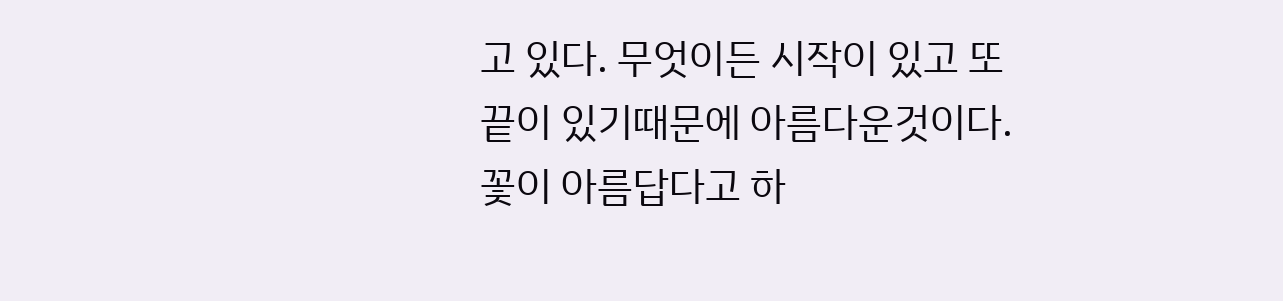고 있다. 무엇이든 시작이 있고 또 끝이 있기때문에 아름다운것이다. 꽃이 아름답다고 하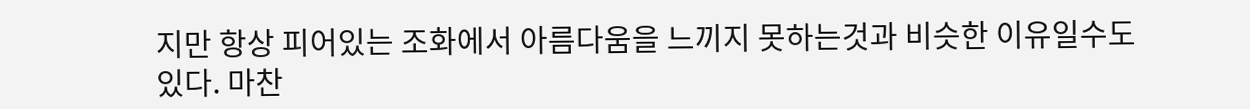지만 항상 피어있는 조화에서 아름다움을 느끼지 못하는것과 비슷한 이유일수도 있다. 마찬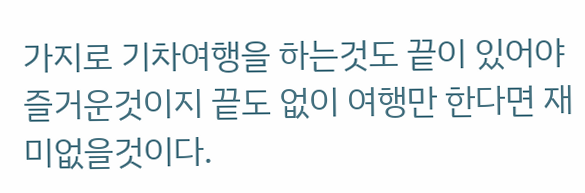가지로 기차여행을 하는것도 끝이 있어야 즐거운것이지 끝도 없이 여행만 한다면 재미없을것이다.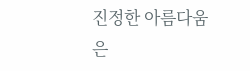진정한 아름다움은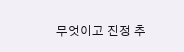무엇이고 진정 추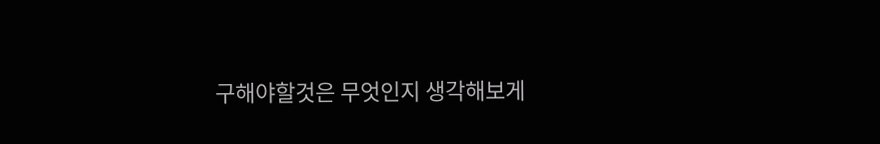구해야할것은 무엇인지 생각해보게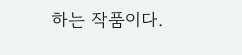하는 작품이다.